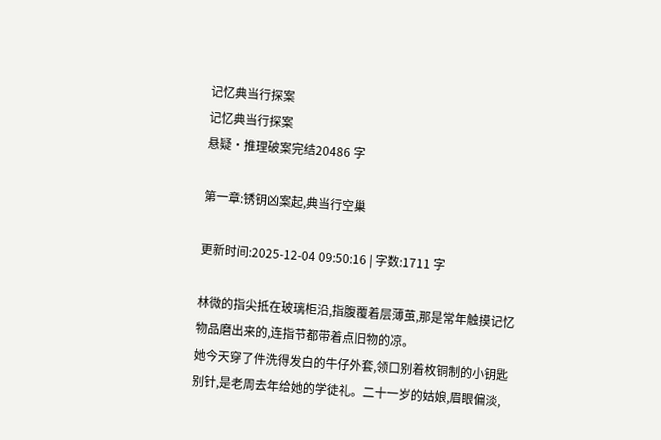记忆典当行探案
记忆典当行探案
悬疑·推理破案完结20486 字

第一章:锈钥凶案起,典当行空巢

更新时间:2025-12-04 09:50:16 | 字数:1711 字

林微的指尖抵在玻璃柜沿,指腹覆着层薄茧,那是常年触摸记忆物品磨出来的,连指节都带着点旧物的凉。
她今天穿了件洗得发白的牛仔外套,领口别着枚铜制的小钥匙别针,是老周去年给她的学徒礼。二十一岁的姑娘,眉眼偏淡,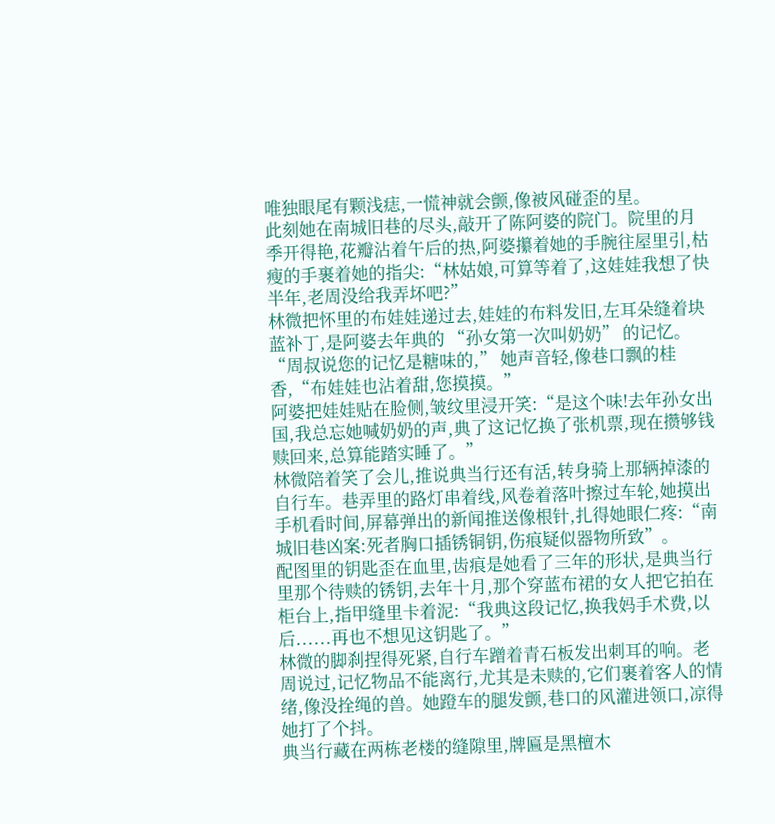唯独眼尾有颗浅痣,一慌神就会颤,像被风碰歪的星。
此刻她在南城旧巷的尽头,敲开了陈阿婆的院门。院里的月季开得艳,花瓣沾着午后的热,阿婆攥着她的手腕往屋里引,枯瘦的手裹着她的指尖:“林姑娘,可算等着了,这娃娃我想了快半年,老周没给我弄坏吧?”
林微把怀里的布娃娃递过去,娃娃的布料发旧,左耳朵缝着块蓝补丁,是阿婆去年典的 “孙女第一次叫奶奶” 的记忆。“周叔说您的记忆是糖味的,” 她声音轻,像巷口飘的桂香,“布娃娃也沾着甜,您摸摸。”
阿婆把娃娃贴在脸侧,皱纹里浸开笑:“是这个味!去年孙女出国,我总忘她喊奶奶的声,典了这记忆换了张机票,现在攒够钱赎回来,总算能踏实睡了。”
林微陪着笑了会儿,推说典当行还有活,转身骑上那辆掉漆的自行车。巷弄里的路灯串着线,风卷着落叶擦过车轮,她摸出手机看时间,屏幕弹出的新闻推送像根针,扎得她眼仁疼:“南城旧巷凶案:死者胸口插锈铜钥,伤痕疑似器物所致”。
配图里的钥匙歪在血里,齿痕是她看了三年的形状,是典当行里那个待赎的锈钥,去年十月,那个穿蓝布裙的女人把它拍在柜台上,指甲缝里卡着泥:“我典这段记忆,换我妈手术费,以后......再也不想见这钥匙了。”
林微的脚刹捏得死紧,自行车蹭着青石板发出刺耳的响。老周说过,记忆物品不能离行,尤其是未赎的,它们裹着客人的情绪,像没拴绳的兽。她蹬车的腿发颤,巷口的风灌进领口,凉得她打了个抖。
典当行藏在两栋老楼的缝隙里,牌匾是黑檀木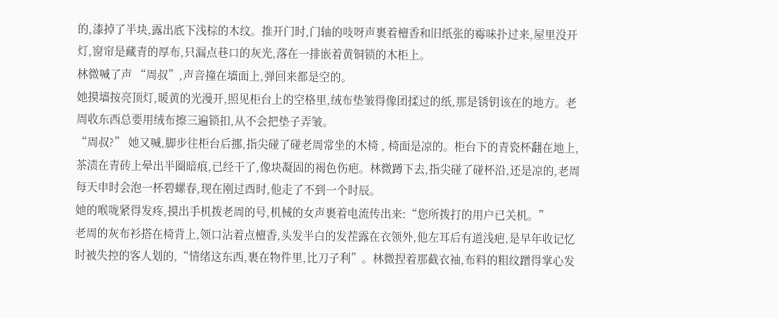的,漆掉了半块,露出底下浅棕的木纹。推开门时,门轴的吱呀声裹着檀香和旧纸张的霉味扑过来,屋里没开灯,窗帘是藏青的厚布,只漏点巷口的灰光,落在一排嵌着黄铜锁的木柜上。
林微喊了声 “周叔”,声音撞在墙面上,弹回来都是空的。
她摸墙按亮顶灯,暖黄的光漫开,照见柜台上的空格里,绒布垫皱得像团揉过的纸,那是锈钥该在的地方。老周收东西总要用绒布擦三遍锁扣,从不会把垫子弄皱。
“周叔?” 她又喊,脚步往柜台后挪,指尖碰了碰老周常坐的木椅 , 椅面是凉的。柜台下的青瓷杯翻在地上,茶渍在青砖上晕出半圈暗痕,已经干了,像块凝固的褐色伤疤。林微蹲下去,指尖碰了碰杯沿,还是凉的,老周每天申时会泡一杯碧螺春,现在刚过酉时,他走了不到一个时辰。
她的喉咙紧得发疼,摸出手机拨老周的号,机械的女声裹着电流传出来:“您所拨打的用户已关机。”
老周的灰布衫搭在椅背上,领口沾着点檀香,头发半白的发茬露在衣领外,他左耳后有道浅疤,是早年收记忆时被失控的客人划的,“情绪这东西,裹在物件里,比刀子利”。林微捏着那截衣袖,布料的粗纹蹭得掌心发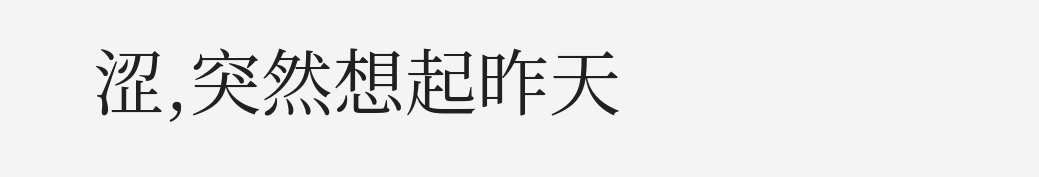涩,突然想起昨天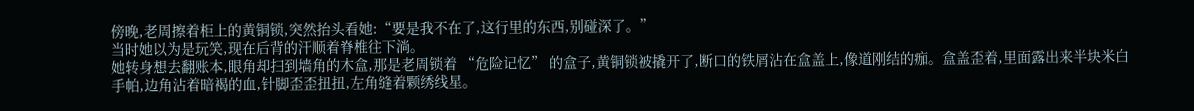傍晚,老周擦着柜上的黄铜锁,突然抬头看她:“要是我不在了,这行里的东西,别碰深了。”
当时她以为是玩笑,现在后背的汗顺着脊椎往下淌。
她转身想去翻账本,眼角却扫到墙角的木盒,那是老周锁着 “危险记忆” 的盒子,黄铜锁被撬开了,断口的铁屑沾在盒盖上,像道刚结的痂。盒盖歪着,里面露出来半块米白手帕,边角沾着暗褐的血,针脚歪歪扭扭,左角缝着颗绣线星。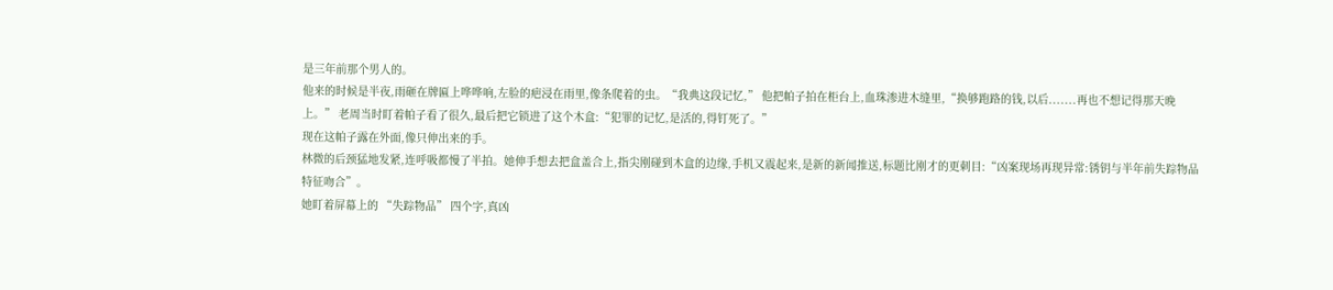是三年前那个男人的。
他来的时候是半夜,雨砸在牌匾上哗哗响,左脸的疤浸在雨里,像条爬着的虫。“我典这段记忆,” 他把帕子拍在柜台上,血珠渗进木缝里,“换够跑路的钱,以后.......再也不想记得那天晚上。” 老周当时盯着帕子看了很久,最后把它锁进了这个木盒:“犯罪的记忆,是活的,得钉死了。”
现在这帕子露在外面,像只伸出来的手。
林微的后颈猛地发紧,连呼吸都慢了半拍。她伸手想去把盒盖合上,指尖刚碰到木盒的边缘,手机又震起来,是新的新闻推送,标题比刚才的更刺目:“凶案现场再现异常:锈钥与半年前失踪物品特征吻合”。
她盯着屏幕上的 “失踪物品” 四个字,真凶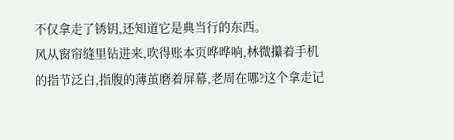不仅拿走了锈钥,还知道它是典当行的东西。
风从窗帘缝里钻进来,吹得账本页哗哗响,林微攥着手机的指节泛白,指腹的薄茧磨着屏幕,老周在哪?这个拿走记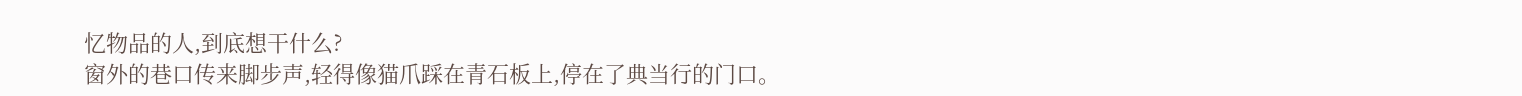忆物品的人,到底想干什么?
窗外的巷口传来脚步声,轻得像猫爪踩在青石板上,停在了典当行的门口。